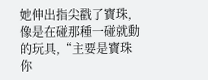她伸出指尖戳了寶珠,像是在碰那種一碰就動的玩具,“主要是寶珠你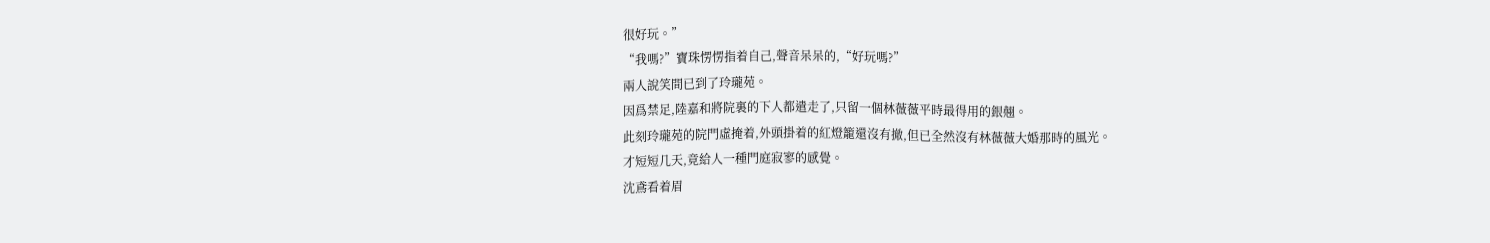很好玩。”
“我嗎?”寶珠愣愣指着自己,聲音呆呆的,“好玩嗎?”
兩人說笑間已到了玲瓏苑。
因爲禁足,陸嘉和將院裏的下人都遣走了,只留一個林薇薇平時最得用的銀翹。
此刻玲瓏苑的院門虛掩着,外頭掛着的紅燈籠還沒有撤,但已全然沒有林薇薇大婚那時的風光。
才短短几天,竟給人一種門庭寂寥的感覺。
沈鳶看着眉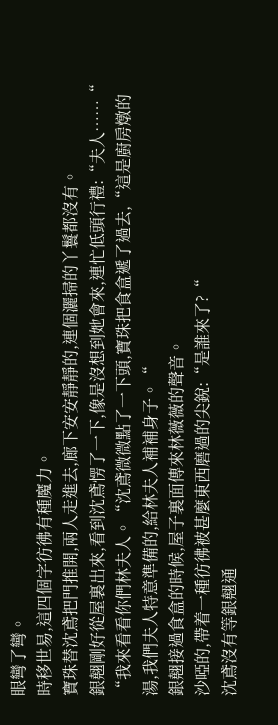眼彎了彎。
時移世易,這四個字彷彿有種魔力。
寶珠替沈鳶把門推開,兩人走進去,廊下安安靜靜的,連個灑掃的丫鬟都沒有。
銀翹剛好從屋裏出來,看到沈鳶愣了一下,像是沒想到她會來,連忙低頭行禮:“夫人……“
“我來看看你們林夫人。“沈鳶微微點了一下頭,寶珠把食盒遞了過去,“這是廚房燉的湯,我們夫人特意準備的,給林夫人補補身子。“
銀翹接過食盒的時候,屋子裏面傳來林薇薇的聲音。
沙啞的,帶着一種彷彿被甚麼東西磨過的尖銳:“是誰來了?“
沈鳶沒有等銀翹通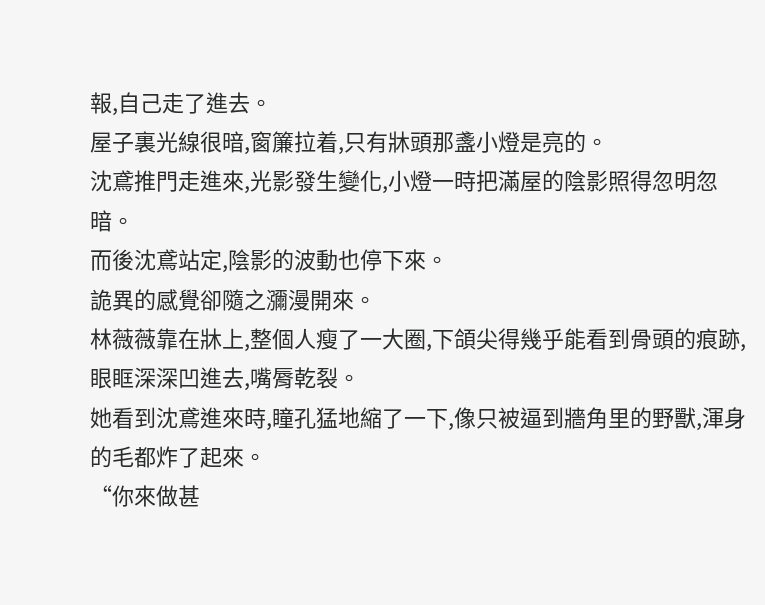報,自己走了進去。
屋子裏光線很暗,窗簾拉着,只有牀頭那盞小燈是亮的。
沈鳶推門走進來,光影發生變化,小燈一時把滿屋的陰影照得忽明忽暗。
而後沈鳶站定,陰影的波動也停下來。
詭異的感覺卻隨之瀰漫開來。
林薇薇靠在牀上,整個人瘦了一大圈,下頜尖得幾乎能看到骨頭的痕跡,眼眶深深凹進去,嘴脣乾裂。
她看到沈鳶進來時,瞳孔猛地縮了一下,像只被逼到牆角里的野獸,渾身的毛都炸了起來。
“你來做甚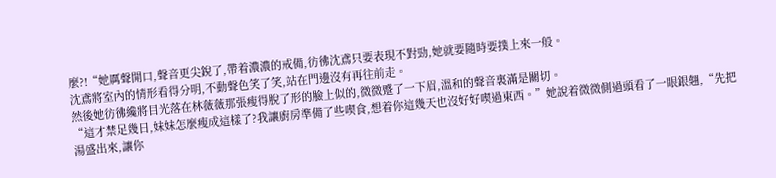麼?!“她厲聲開口,聲音更尖銳了,帶着濃濃的戒備,彷彿沈鳶只要表現不對勁,她就要隨時要撲上來一般。
沈鳶將室內的情形看得分明,不動聲色笑了笑,站在門邊沒有再往前走。
然後她彷彿纔將目光落在林薇薇那張瘦得脫了形的臉上似的,微微蹙了一下眉,溫和的聲音裏滿是關切。
“這才禁足幾日,妹妹怎麼瘦成這樣了?我讓廚房準備了些喫食,想着你這幾天也沒好好喫過東西。”她說着微微側過頭看了一眼銀翹,“先把湯盛出來,讓你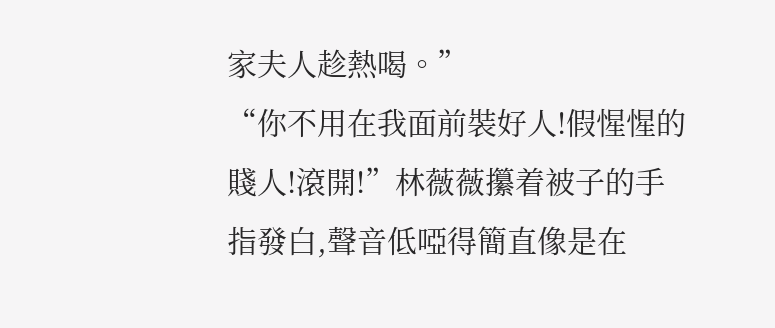家夫人趁熱喝。”
“你不用在我面前裝好人!假惺惺的賤人!滾開!”林薇薇攥着被子的手指發白,聲音低啞得簡直像是在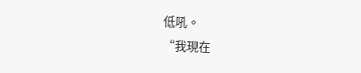低吼。
“我現在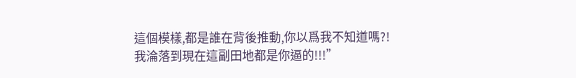這個模樣,都是誰在背後推動,你以爲我不知道嗎?!我淪落到現在這副田地都是你逼的!!!”